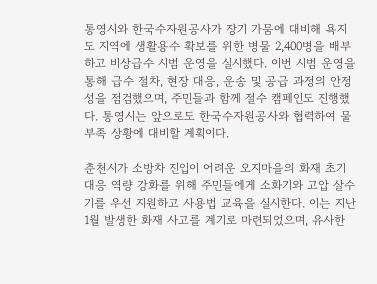통영시와 한국수자원공사가 장기 가뭄에 대비해 욕지도 지역에 생활용수 확보를 위한 병물 2,400병을 배부하고 비상급수 시범 운영을 실시했다. 이번 시범 운영을 통해 급수 절차, 현장 대응, 운송 및 공급 과정의 안정성을 점검했으며, 주민들과 함께 절수 캠페인도 진행했다. 통영시는 앞으로도 한국수자원공사와 협력하여 물 부족 상황에 대비할 계획이다.

춘천시가 소방차 진입이 어려운 오지마을의 화재 초기 대응 역량 강화를 위해 주민들에게 소화기와 고압 살수기를 우선 지원하고 사용법 교육을 실시한다. 이는 지난 1월 발생한 화재 사고를 계기로 마련되었으며, 유사한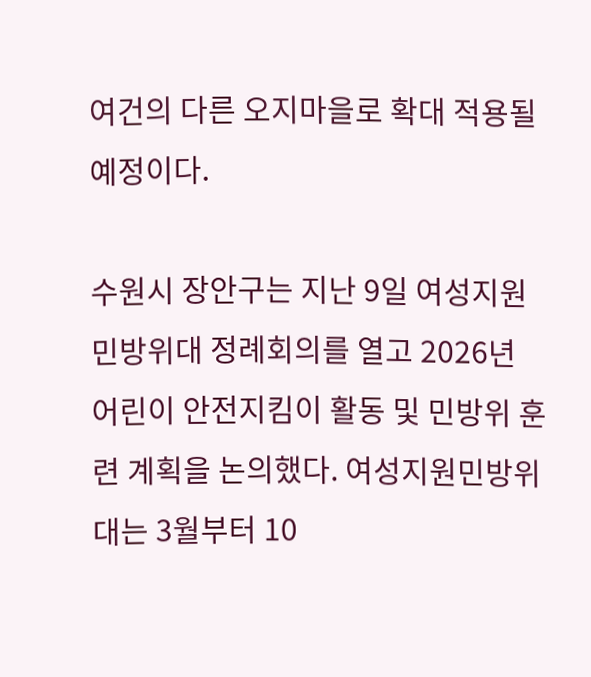여건의 다른 오지마을로 확대 적용될 예정이다.

수원시 장안구는 지난 9일 여성지원민방위대 정례회의를 열고 2026년 어린이 안전지킴이 활동 및 민방위 훈련 계획을 논의했다. 여성지원민방위대는 3월부터 10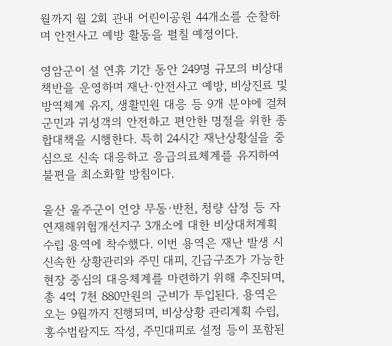월까지 월 2회 관내 어린이공원 44개소를 순찰하며 안전사고 예방 활동을 펼칠 예정이다.

영암군이 설 연휴 기간 동안 249명 규모의 비상대책반을 운영하며 재난·안전사고 예방, 비상진료 및 방역체계 유지, 생활민원 대응 등 9개 분야에 걸쳐 군민과 귀성객의 안전하고 편안한 명절을 위한 종합대책을 시행한다. 특히 24시간 재난상황실을 중심으로 신속 대응하고 응급의료체계를 유지하여 불편을 최소화할 방침이다.

울산 울주군이 언양 무동·반천, 청량 삼정 등 자연재해위험개선지구 3개소에 대한 비상대처계획 수립 용역에 착수했다. 이번 용역은 재난 발생 시 신속한 상황관리와 주민 대피, 긴급구조가 가능한 현장 중심의 대응체계를 마련하기 위해 추진되며, 총 4억 7천 880만원의 군비가 투입된다. 용역은 오는 9월까지 진행되며, 비상상황 관리계획 수립, 홍수범람지도 작성, 주민대피로 설정 등이 포함된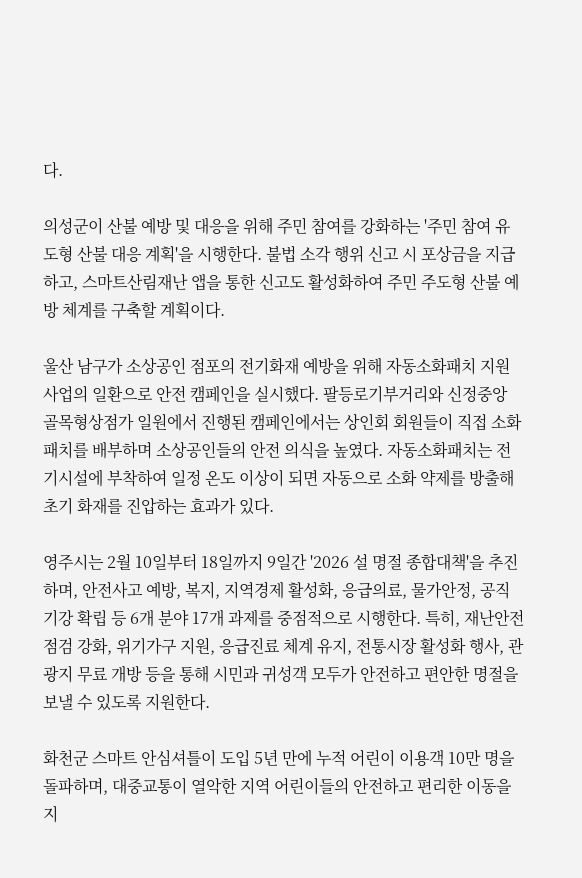다.

의성군이 산불 예방 및 대응을 위해 주민 참여를 강화하는 '주민 참여 유도형 산불 대응 계획'을 시행한다. 불법 소각 행위 신고 시 포상금을 지급하고, 스마트산림재난 앱을 통한 신고도 활성화하여 주민 주도형 산불 예방 체계를 구축할 계획이다.

울산 남구가 소상공인 점포의 전기화재 예방을 위해 자동소화패치 지원사업의 일환으로 안전 캠페인을 실시했다. 팔등로기부거리와 신정중앙 골목형상점가 일원에서 진행된 캠페인에서는 상인회 회원들이 직접 소화패치를 배부하며 소상공인들의 안전 의식을 높였다. 자동소화패치는 전기시설에 부착하여 일정 온도 이상이 되면 자동으로 소화 약제를 방출해 초기 화재를 진압하는 효과가 있다.

영주시는 2월 10일부터 18일까지 9일간 '2026 설 명절 종합대책'을 추진하며, 안전사고 예방, 복지, 지역경제 활성화, 응급의료, 물가안정, 공직기강 확립 등 6개 분야 17개 과제를 중점적으로 시행한다. 특히, 재난안전 점검 강화, 위기가구 지원, 응급진료 체계 유지, 전통시장 활성화 행사, 관광지 무료 개방 등을 통해 시민과 귀성객 모두가 안전하고 편안한 명절을 보낼 수 있도록 지원한다.

화천군 스마트 안심셔틀이 도입 5년 만에 누적 어린이 이용객 10만 명을 돌파하며, 대중교통이 열악한 지역 어린이들의 안전하고 편리한 이동을 지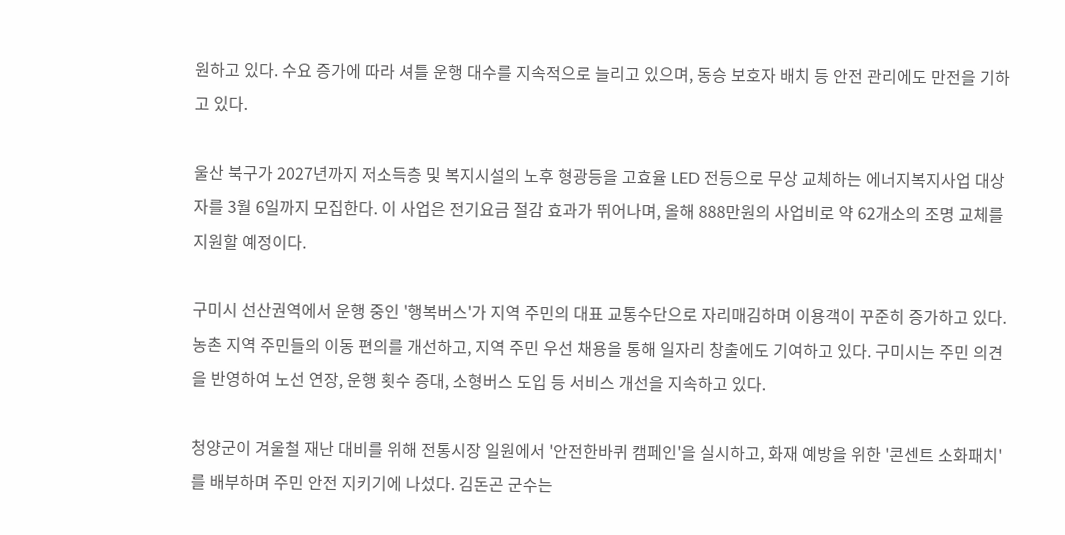원하고 있다. 수요 증가에 따라 셔틀 운행 대수를 지속적으로 늘리고 있으며, 동승 보호자 배치 등 안전 관리에도 만전을 기하고 있다.

울산 북구가 2027년까지 저소득층 및 복지시설의 노후 형광등을 고효율 LED 전등으로 무상 교체하는 에너지복지사업 대상자를 3월 6일까지 모집한다. 이 사업은 전기요금 절감 효과가 뛰어나며, 올해 888만원의 사업비로 약 62개소의 조명 교체를 지원할 예정이다.

구미시 선산권역에서 운행 중인 '행복버스'가 지역 주민의 대표 교통수단으로 자리매김하며 이용객이 꾸준히 증가하고 있다. 농촌 지역 주민들의 이동 편의를 개선하고, 지역 주민 우선 채용을 통해 일자리 창출에도 기여하고 있다. 구미시는 주민 의견을 반영하여 노선 연장, 운행 횟수 증대, 소형버스 도입 등 서비스 개선을 지속하고 있다.

청양군이 겨울철 재난 대비를 위해 전통시장 일원에서 '안전한바퀴 캠페인'을 실시하고, 화재 예방을 위한 '콘센트 소화패치'를 배부하며 주민 안전 지키기에 나섰다. 김돈곤 군수는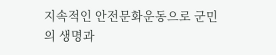지속적인 안전문화운동으로 군민의 생명과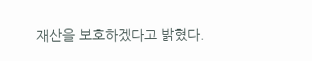재산을 보호하겠다고 밝혔다.